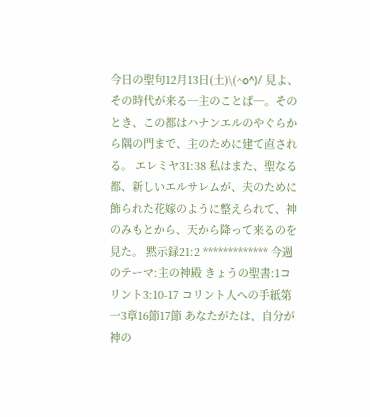今日の聖句12月13日(土)\(^o^)/ 見よ、その時代が来る─主のことば─。そのとき、この都はハナンエルのやぐらから隅の門まで、主のために建て直される。 エレミヤ31:38 私はまた、聖なる都、新しいエルサレムが、夫のために飾られた花嫁のように整えられて、神のみもとから、天から降って来るのを見た。 黙示録21:2 ************* 今週のテーマ:主の神殿 きょうの聖書:1コリント3:10-17 コリント人への手紙第一3章16節17節 あなたがたは、自分が神の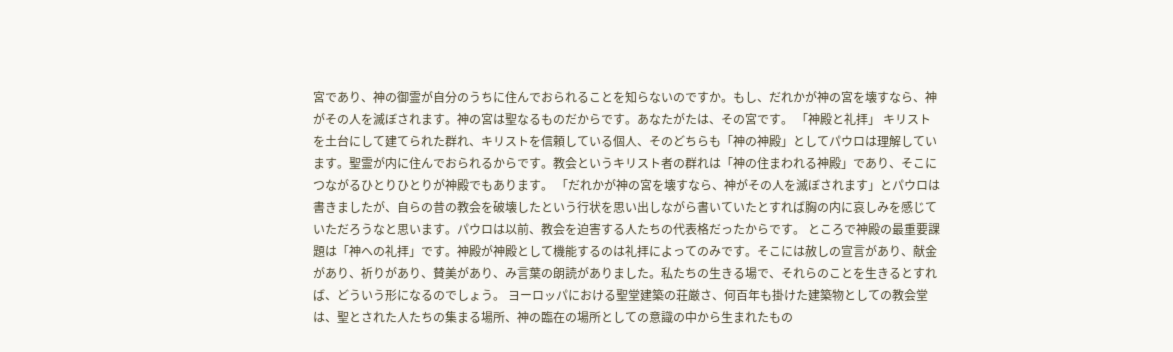宮であり、神の御霊が自分のうちに住んでおられることを知らないのですか。もし、だれかが神の宮を壊すなら、神がその人を滅ぼされます。神の宮は聖なるものだからです。あなたがたは、その宮です。 「神殿と礼拝」 キリストを土台にして建てられた群れ、キリストを信頼している個人、そのどちらも「神の神殿」としてパウロは理解しています。聖霊が内に住んでおられるからです。教会というキリスト者の群れは「神の住まわれる神殿」であり、そこにつながるひとりひとりが神殿でもあります。 「だれかが神の宮を壊すなら、神がその人を滅ぼされます」とパウロは書きましたが、自らの昔の教会を破壊したという行状を思い出しながら書いていたとすれば胸の内に哀しみを感じていただろうなと思います。パウロは以前、教会を迫害する人たちの代表格だったからです。 ところで神殿の最重要課題は「神への礼拝」です。神殿が神殿として機能するのは礼拝によってのみです。そこには赦しの宣言があり、献金があり、祈りがあり、賛美があり、み言葉の朗読がありました。私たちの生きる場で、それらのことを生きるとすれば、どういう形になるのでしょう。 ヨーロッパにおける聖堂建築の荘厳さ、何百年も掛けた建築物としての教会堂は、聖とされた人たちの集まる場所、神の臨在の場所としての意識の中から生まれたもの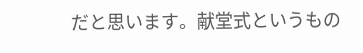だと思います。献堂式というもの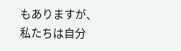もありますが、私たちは自分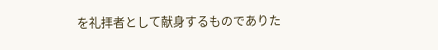を礼拝者として献身するものでありた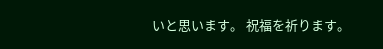いと思います。 祝福を祈ります。